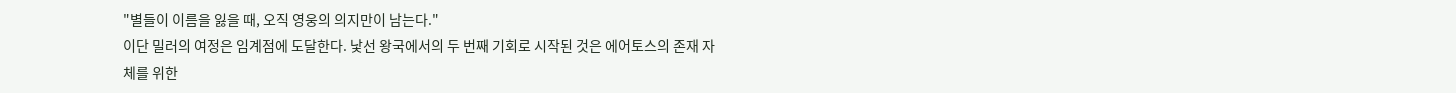"별들이 이름을 잃을 때, 오직 영웅의 의지만이 남는다."
이단 밀러의 여정은 임계점에 도달한다. 낯선 왕국에서의 두 번째 기회로 시작된 것은 에어토스의 존재 자체를 위한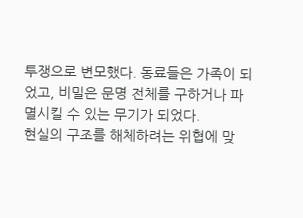투쟁으로 변모했다. 동료들은 가족이 되었고, 비밀은 문명 전체를 구하거나 파멸시킬 수 있는 무기가 되었다.
현실의 구조를 해체하려는 위협에 맞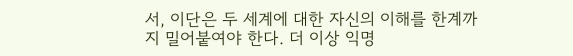서, 이단은 두 세계에 대한 자신의 이해를 한계까지 밀어붙여야 한다. 더 이상 익명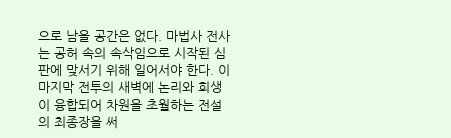으로 남을 공간은 없다. 마법사 전사는 공허 속의 속삭임으로 시작된 심판에 맞서기 위해 일어서야 한다. 이 마지막 전투의 새벽에 논리와 희생이 융합되어 차원을 초월하는 전설의 최종장을 써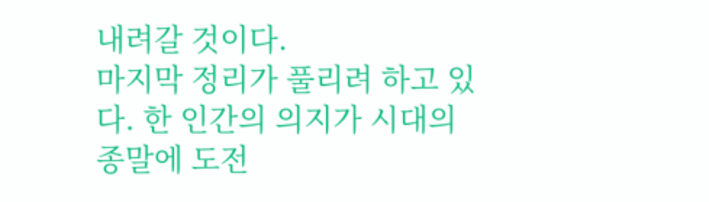내려갈 것이다.
마지막 정리가 풀리려 하고 있다. 한 인간의 의지가 시대의 종말에 도전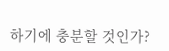하기에 충분할 것인가?